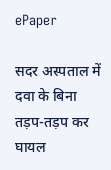ePaper

सदर अस्पताल में दवा के बिना तड़प-तड़प कर घायल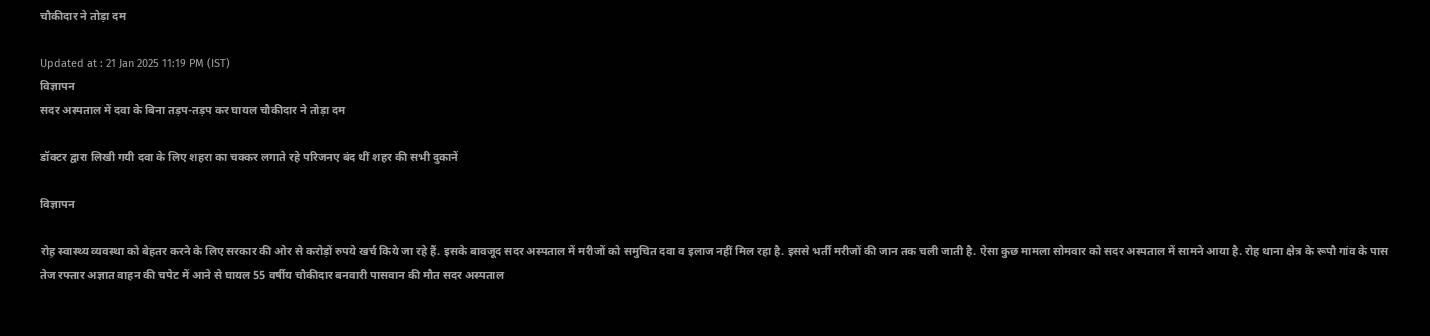चौकीदार ने तोड़ा दम

Updated at : 21 Jan 2025 11:19 PM (IST)
विज्ञापन
सदर अस्पताल में दवा के बिना तड़प-तड़प कर घायल चौकीदार ने तोड़ा दम

डॉक्टर द्वारा लिखी गयी दवा के लिए शहरा का चक्कर लगाते रहे परिजनए बंद थीं शहर की सभी दुकानें

विज्ञापन

रोह़ स्वास्थ्य व्यवस्था को बेहतर करने के लिए सरकार की ओर से करोड़ों रुपये खर्च किये जा रहे हैं. इसके बावजूद सदर अस्पताल में मरीजों को समुचित दवा व इलाज नहीं मिल रहा है. इससे भर्ती मरीजों की जान तक चली जाती है. ऐसा कुछ मामला सोमवार को सदर अस्पताल में सामने आया है. रोह थाना क्षेत्र के रूपौ गांव के पास तेज रफ्तार अज्ञात वाहन की चपेट में आने से घायल 55 वर्षीय चौकीदार बनवारी पासवान की मौत सदर अस्पताल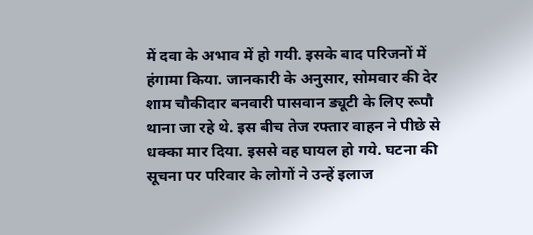में दवा के अभाव में हो गयी. इसके बाद परिजनों में हंगामा किया. जानकारी के अनुसार, सोमवार की देर शाम चौकीदार बनवारी पासवान ड्यूटी के लिए रूपौ थाना जा रहे थे. इस बीच तेज रफ्तार वाहन ने पीछे से धक्का मार दिया. इससे वह घायल हो गये. घटना की सूचना पर परिवार के लोगों ने उन्हें इलाज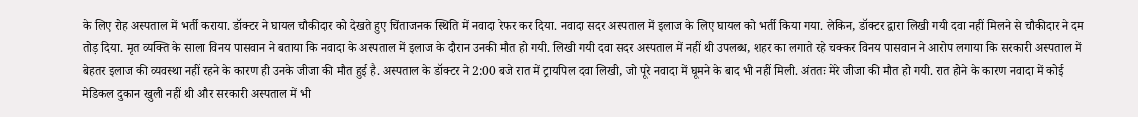के लिए रोह अस्पताल में भर्ती कराया. डॉक्टर ने घायल चौकीदार को देखते हुए चिंताजनक स्थिति में नवादा रेफर कर दिया. नवादा सदर अस्पताल में इलाज के लिए घायल को भर्ती किया गया. लेकिन, डॉक्टर द्वारा लिखी गयी दवा नहीं मिलने से चौकीदार ने दम तोड़ दिया. मृत व्यक्ति के साला विनय पासवान ने बताया कि नवादा के अस्पताल में इलाज के दौरान उनकी मौत हो गयी. लिखी गयी दवा सदर अस्पताल में नहीं थी उपलब्ध, शहर का लगाते रहे चक्कर विनय पासवान ने आरोप लगाया कि सरकारी अस्पताल में बेहतर इलाज की व्यवस्था नहीं रहने के कारण ही उनके जीजा की मौत हुई है. अस्पताल के डॉक्टर ने 2:00 बजे रात में ट्रायपिल दवा लिखी, जो पूरे नवादा में घूमने के बाद भी नहीं मिली. अंततः मेरे जीजा की मौत हो गयी. रात होने के कारण नवादा में कोई मेडिकल दुकान खुली नहीं थी और सरकारी अस्पताल में भी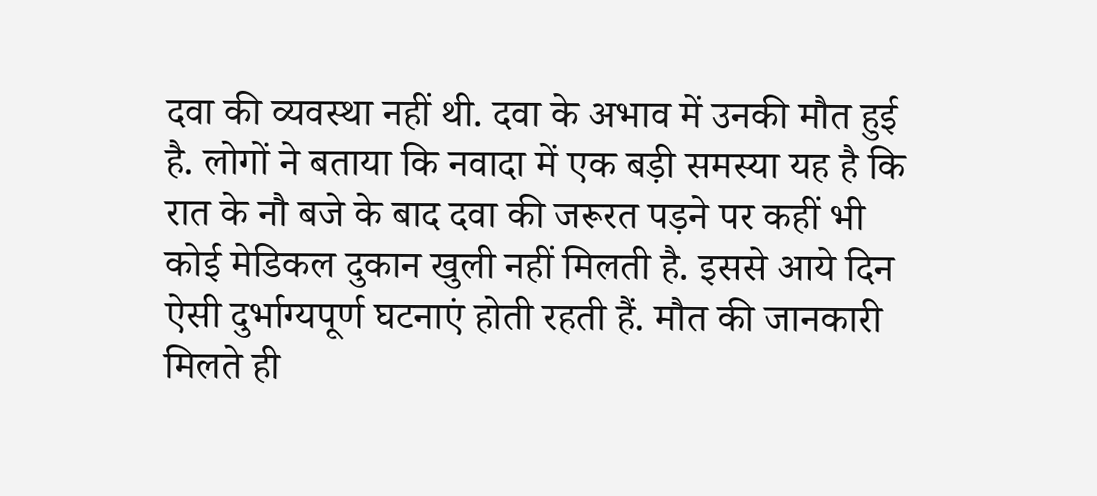दवा की व्यवस्था नहीं थी. दवा के अभाव में उनकी मौत हुई है. लोगों ने बताया कि नवादा में एक बड़ी समस्या यह है कि रात के नौ बजे के बाद दवा की जरूरत पड़ने पर कहीं भी कोई मेडिकल दुकान खुली नहीं मिलती है. इससे आये दिन ऐसी दुर्भाग्यपूर्ण घटनाएं होती रहती हैं. मौत की जानकारी मिलते ही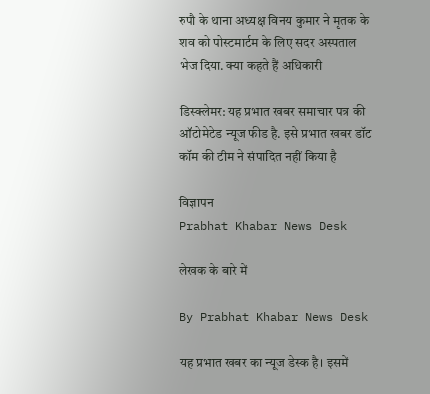रुपौ के थाना अध्यक्ष विनय कुमार ने मृतक के शव को पोस्टमार्टम के लिए सदर अस्पताल भेज दिया. क्या कहते हैं अधिकारी

डिस्क्लेमर: यह प्रभात खबर समाचार पत्र की ऑटोमेटेड न्यूज फीड है. इसे प्रभात खबर डॉट कॉम की टीम ने संपादित नहीं किया है

विज्ञापन
Prabhat Khabar News Desk

लेखक के बारे में

By Prabhat Khabar News Desk

यह प्रभात खबर का न्यूज डेस्क है। इसमें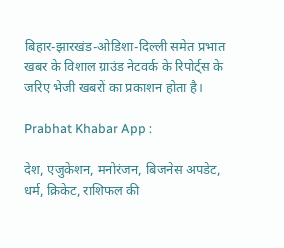बिहार-झारखंड-ओडिशा-दिल्‍ली समेत प्रभात खबर के विशाल ग्राउंड नेटवर्क के रिपोर्ट्स के जरिए भेजी खबरों का प्रकाशन होता है।

Prabhat Khabar App :

देश, एजुकेशन, मनोरंजन, बिजनेस अपडेट, धर्म, क्रिकेट, राशिफल की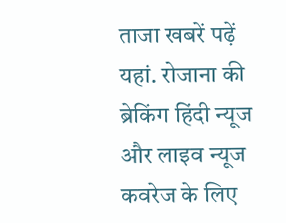ताजा खबरें पढ़ें यहां. रोजाना की ब्रेकिंग हिंदी न्यूज और लाइव न्यूज कवरेज के लिए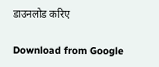डाउनलोड करिए

Download from Google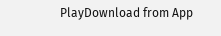PlayDownload from App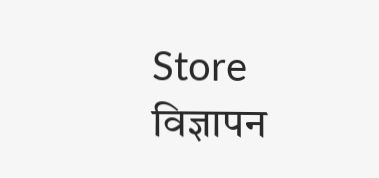Store
विज्ञापन